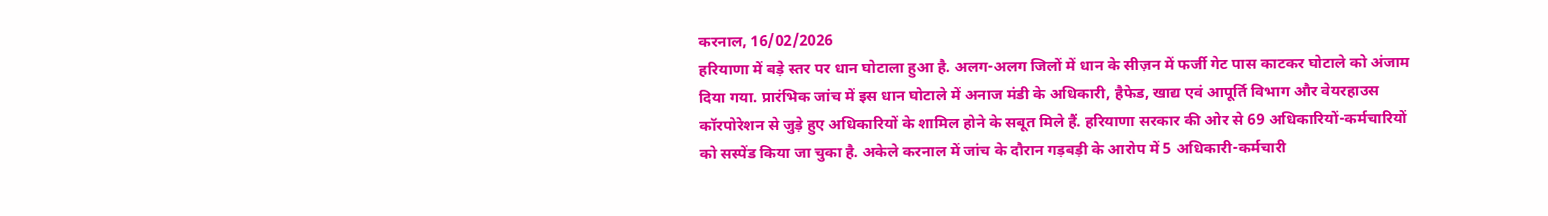करनाल, 16/02/2026
हरियाणा में बड़े स्तर पर धान घोटाला हुआ है. अलग-अलग जिलों में धान के सीज़न में फर्जी गेट पास काटकर घोटाले को अंजाम दिया गया. प्रारंभिक जांच में इस धान घोटाले में अनाज मंडी के अधिकारी, हैफेड, खाद्य एवं आपूर्ति विभाग और वेयरहाउस कॉरपोरेशन से जुड़े हुए अधिकारियों के शामिल होने के सबूत मिले हैं. हरियाणा सरकार की ओर से 69 अधिकारियों-कर्मचारियों को सस्पेंड किया जा चुका है. अकेले करनाल में जांच के दौरान गड़बड़ी के आरोप में 5 अधिकारी-कर्मचारी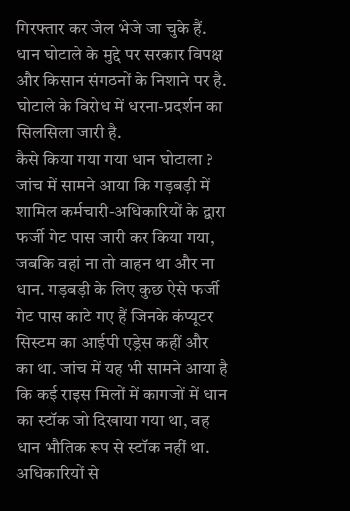गिरफ्तार कर जेल भेजे जा चुके हैं. धान घोटाले के मुद्दे पर सरकार विपक्ष और किसान संगठनों के निशाने पर है. घोटाले के विरोध में धरना-प्रदर्शन का सिलसिला जारी है.
कैसे किया गया गया धान घोटाला ?
जांच में सामने आया कि गड़बड़ी में शामिल कर्मचारी-अधिकारियों के द्वारा फर्जी गेट पास जारी कर किया गया, जबकि वहां ना तो वाहन था और ना धान. गड़बड़ी के लिए कुछ ऐसे फर्जी गेट पास काटे गए हैं जिनके कंप्यूटर सिस्टम का आईपी एड्रेस कहीं और का था. जांच में यह भी सामने आया है कि कई राइस मिलों में कागजों में धान का स्टॉक जो दिखाया गया था, वह धान भौतिक रूप से स्टॉक नहीं था. अधिकारियों से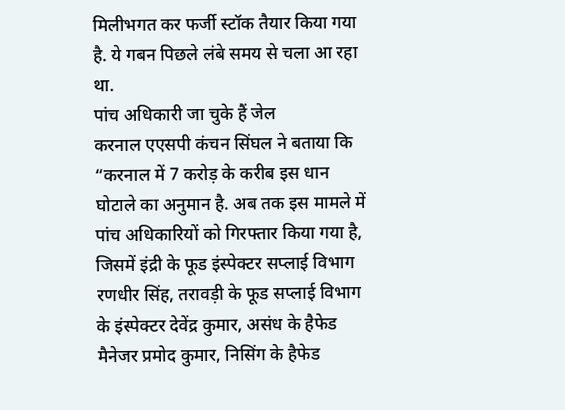मिलीभगत कर फर्जी स्टॉक तैयार किया गया है. ये गबन पिछले लंबे समय से चला आ रहा था.
पांच अधिकारी जा चुके हैं जेल
करनाल एएसपी कंचन सिंघल ने बताया कि “करनाल में 7 करोड़ के करीब इस धान घोटाले का अनुमान है. अब तक इस मामले में पांच अधिकारियों को गिरफ्तार किया गया है, जिसमें इंद्री के फूड इंस्पेक्टर सप्लाई विभाग रणधीर सिंह, तरावड़ी के फूड सप्लाई विभाग के इंस्पेक्टर देवेंद्र कुमार, असंध के हैफेड मैनेजर प्रमोद कुमार, निसिंग के हैफेड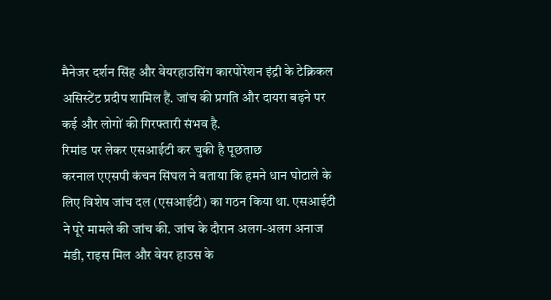मैनेजर दर्शन सिंह और वेयरहाउसिंग कारपोरेशन इंद्री के टेक्निकल असिस्टेंट प्रदीप शामिल हैं. जांच की प्रगति और दायरा बढ़ने पर कई और लोगों की गिरफ्तारी संभव है.
रिमांड पर लेकर एसआईटी कर चुकी है पूछताछ
करनाल एएसपी कंचन सिंघल ने बताया कि हमने धान घोटाले के लिए विशेष जांच दल (एसआईटी) का गठन किया था. एसआईटी ने पूरे मामले की जांच की. जांच के दौरान अलग-अलग अनाज मंडी, राइस मिल और वेयर हाउस के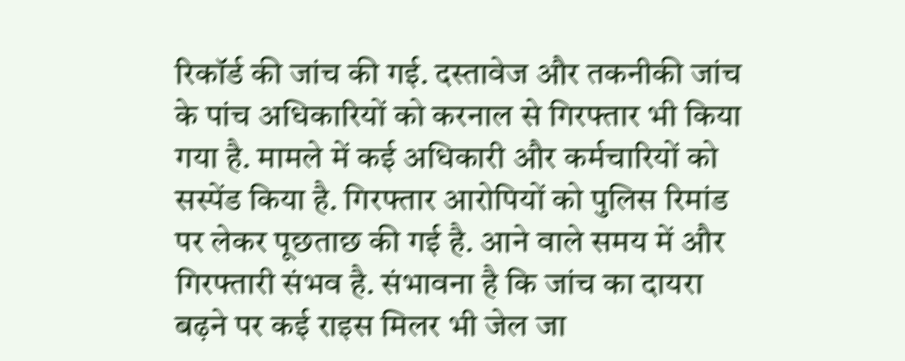रिकॉर्ड की जांच की गई. दस्तावेज और तकनीकी जांच के पांच अधिकारियों को करनाल से गिरफ्तार भी किया गया है. मामले में कई अधिकारी और कर्मचारियों को सस्पेंड किया है. गिरफ्तार आरोपियों को पुलिस रिमांड पर लेकर पूछताछ की गई है. आने वाले समय में और गिरफ्तारी संभव है. संभावना है कि जांच का दायरा बढ़ने पर कई राइस मिलर भी जेल जा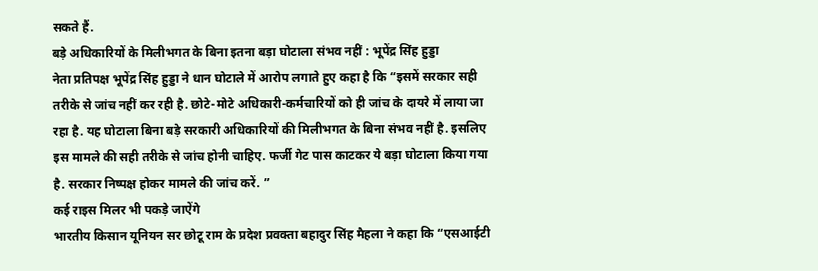सकते हैं.
बड़े अधिकारियों के मिलीभगत के बिना इतना बड़ा घोटाला संभव नहीं : भूपेंद्र सिंह हुड्डा
नेता प्रतिपक्ष भूपेंद्र सिंह हुड्डा ने धान घोटाले में आरोप लगाते हुए कहा है कि “इसमें सरकार सही तरीके से जांच नहीं कर रही है. छोटे-मोटे अधिकारी-कर्मचारियों को ही जांच के दायरे में लाया जा रहा है. यह घोटाला बिना बड़े सरकारी अधिकारियों की मिलीभगत के बिना संभव नहीं है. इसलिए इस मामले की सही तरीके से जांच होनी चाहिए. फर्जी गेट पास काटकर ये बड़ा घोटाला किया गया है. सरकार निष्पक्ष होकर मामले की जांच करें. ”
कई राइस मिलर भी पकड़े जाऐंगे
भारतीय किसान यूनियन सर छोटू राम के प्रदेश प्रवक्ता बहादुर सिंह मैहला ने कहा कि “एसआईटी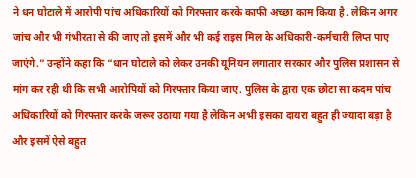ने धन घोटाले में आरोपी पांच अधिकारियों को गिरफ्तार करके काफी अच्छा काम किया है. लेकिन अगर जांच और भी गंभीरता से की जाए तो इसमें और भी कई राइस मिल के अधिकारी-कर्मचारी लिप्त पाए जाएंगे.” उन्होंने कहा कि “धान घोटाले को लेकर उनकी यूनियन लगातार सरकार और पुलिस प्रशासन से मांग कर रही थी कि सभी आरोपियों को गिरफ्तार किया जाए. पुलिस के द्वारा एक छोटा सा कदम पांच अधिकारियों को गिरफ्तार करके जरूर उठाया गया है लेकिन अभी इसका दायरा बहुत ही ज्यादा बड़ा है और इसमें ऐसे बहुत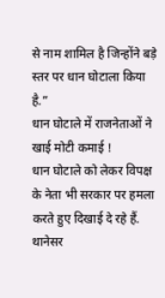से नाम शामिल है जिन्होंने बड़े स्तर पर धान घोटाला किया है.”
धान घोटाले में राजनेताओं ने खाई मोटी कमाई !
धान घोटाले को लेकर विपक्ष के नेता भी सरकार पर हमला करते हुए दिखाई दे रहे हैं. थानेसर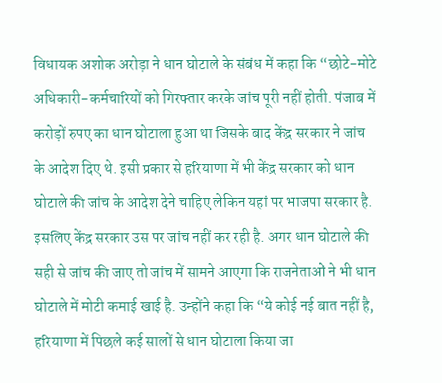विधायक अशोक अरोड़ा ने धान घोटाले के संबंध में कहा कि “छोटे-मोटे अधिकारी-कर्मचारियों को गिरफ्तार करके जांच पूरी नहीं होती. पंजाब में करोड़ों रुपए का धान घोटाला हुआ था जिसके बाद केंद्र सरकार ने जांच के आदेश दिए थे. इसी प्रकार से हरियाणा में भी केंद्र सरकार को धान घोटाले की जांच के आदेश देने चाहिए लेकिन यहां पर भाजपा सरकार है. इसलिए केंद्र सरकार उस पर जांच नहीं कर रही है. अगर धान घोटाले की सही से जांच की जाए तो जांच में सामने आएगा कि राजनेताओं ने भी धान घोटाले में मोटी कमाई खाई है. उन्होंने कहा कि “ये कोई नई बात नहीं है, हरियाणा में पिछले कई सालों से धान घोटाला किया जा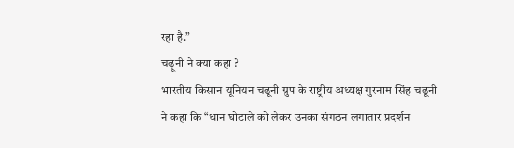रहा है.”
चढ़ूनी ने क्या कहा ?
भारतीय किसान यूनियन चढूनी ग्रुप के राष्ट्रीय अध्यक्ष गुरनाम सिंह चढूनी ने कहा कि “धान घोटाले को लेकर उनका संगठन लगातार प्रदर्शन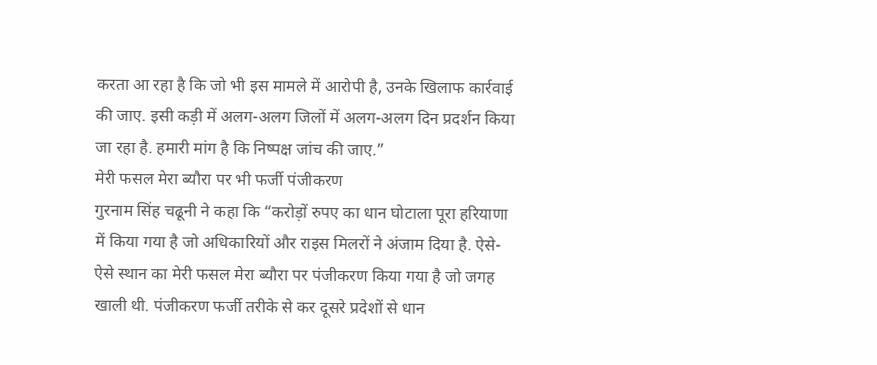करता आ रहा है कि जो भी इस मामले में आरोपी है, उनके खिलाफ कार्रवाई की जाए. इसी कड़ी में अलग-अलग जिलों में अलग-अलग दिन प्रदर्शन किया जा रहा है. हमारी मांग है कि निष्पक्ष जांच की जाए.”
मेरी फसल मेरा ब्यौरा पर भी फर्जी पंजीकरण
गुरनाम सिंह चढूनी ने कहा कि “करोड़ों रुपए का धान घोटाला पूरा हरियाणा में किया गया है जो अधिकारियों और राइस मिलरों ने अंजाम दिया है. ऐसे-ऐसे स्थान का मेरी फसल मेरा ब्यौरा पर पंजीकरण किया गया है जो जगह खाली थी. पंजीकरण फर्जी तरीके से कर दूसरे प्रदेशों से धान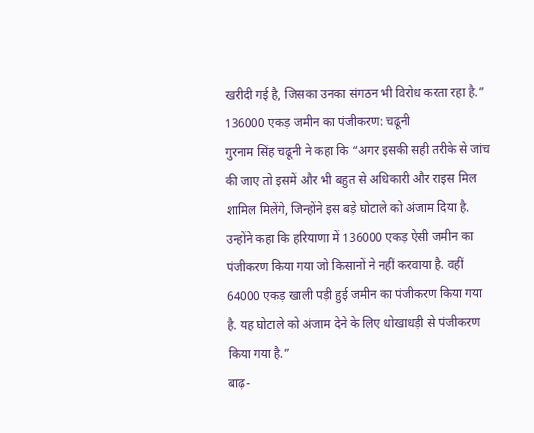खरीदी गई है, जिसका उनका संगठन भी विरोध करता रहा है.”
136000 एकड़ जमीन का पंजीकरण: चढूनी
गुरनाम सिंह चढूनी ने कहा कि “अगर इसकी सही तरीके से जांच की जाए तो इसमें और भी बहुत से अधिकारी और राइस मिल शामिल मिलेंगे, जिन्होंने इस बड़े घोटाले को अंजाम दिया है. उन्होंने कहा कि हरियाणा में 136000 एकड़ ऐसी जमीन का पंजीकरण किया गया जो किसानों ने नहीं करवाया है. वहीं 64000 एकड़ खाली पड़ी हुई जमीन का पंजीकरण किया गया है. यह घोटाले को अंजाम देने के लिए धोखाधड़ी से पंजीकरण किया गया है.”
बाढ़-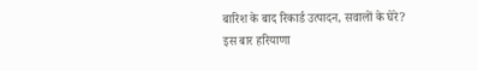बारिश के बाद रिकार्ड उत्पादन, सवालों के घेरे?
इस बार हरियाणा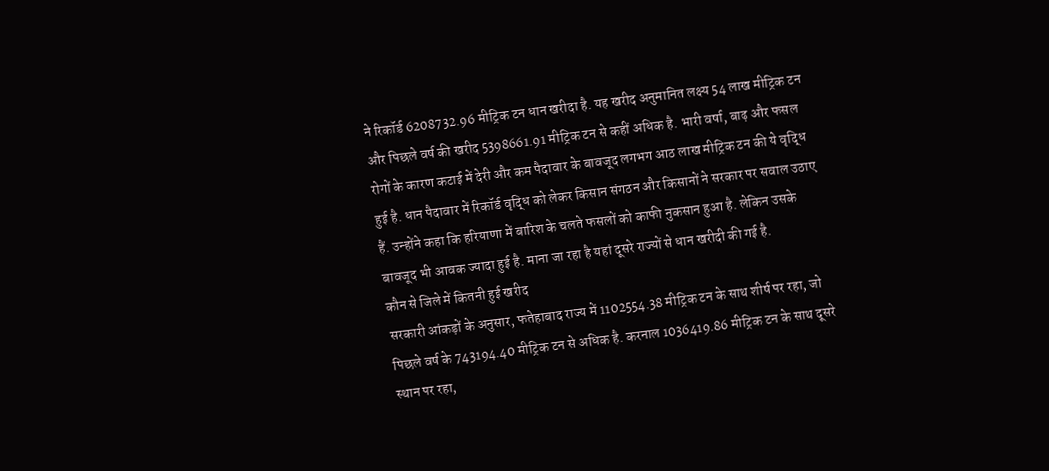ने रिकॉर्ड 6208732.96 मीट्रिक टन धान खरीदा है. यह खरीद अनुमानित लक्ष्य 54 लाख मीट्रिक टन और पिछले वर्ष की खरीद 5398661.91 मीट्रिक टन से कहीं अधिक है. भारी वर्षा, बाढ़ और फसल रोगों के कारण कटाई में देरी और कम पैदावार के बावजूद लगभग आठ लाख मीट्रिक टन की ये वृद्धि हुई है. धान पैदावार में रिकॉर्ड वृद्धि को लेकर किसान संगठन और किसानों ने सरकार पर सवाल उठाए हैं. उन्होंने कहा कि हरियाणा में बारिश के चलते फसलों को काफी नुकसान हुआ है. लेकिन उसके बावजूद भी आवक ज्यादा हुई है. माना जा रहा है यहां दूसरे राज्यों से धान खरीदी की गई है.
कौन से जिले में कितनी हुई खरीद
सरकारी आंकड़ों के अनुसार, फतेहाबाद राज्य में 1102554.38 मीट्रिक टन के साथ शीर्ष पर रहा, जो पिछले वर्ष के 743194.40 मीट्रिक टन से अधिक है. करनाल 1036419.86 मीट्रिक टन के साथ दूसरे स्थान पर रहा,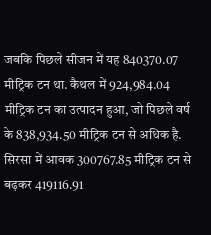जबकि पिछले सीजन में यह 840370.07 मीट्रिक टन था. कैथल में 924,984.04 मीट्रिक टन का उत्पादन हुआ, जो पिछले वर्ष के 838,934.50 मीट्रिक टन से अधिक है. सिरसा में आवक 300767.85 मीट्रिक टन से बढ़कर 419116.91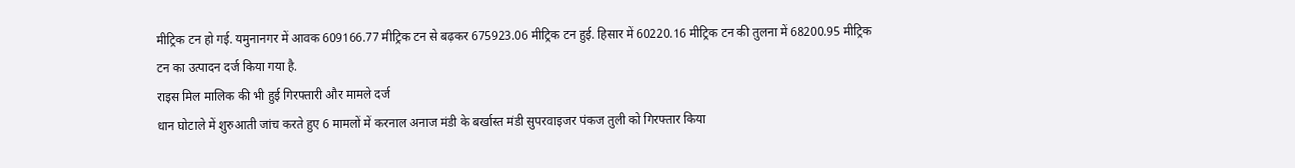मीट्रिक टन हो गई. यमुनानगर में आवक 609166.77 मीट्रिक टन से बढ़कर 675923.06 मीट्रिक टन हुई. हिसार में 60220.16 मीट्रिक टन की तुलना में 68200.95 मीट्रिक टन का उत्पादन दर्ज किया गया है.
राइस मिल मालिक की भी हुई गिरफ्तारी और मामले दर्ज
धान घोटाले में शुरुआती जांच करते हुए 6 मामलों में करनाल अनाज मंडी के बर्खास्त मंडी सुपरवाइजर पंकज तुली को गिरफ्तार किया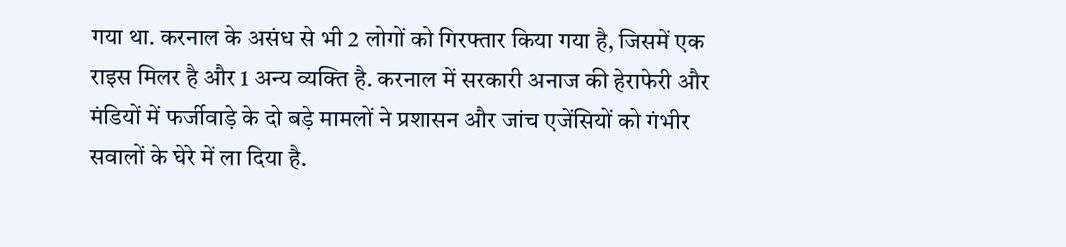गया था. करनाल के असंध से भी 2 लोगों को गिरफ्तार किया गया है, जिसमें एक राइस मिलर है और 1 अन्य व्यक्ति है. करनाल में सरकारी अनाज की हेराफेरी और मंडियों में फर्जीवाड़े के दो बड़े मामलों ने प्रशासन और जांच एजेंसियों को गंभीर सवालों के घेरे में ला दिया है.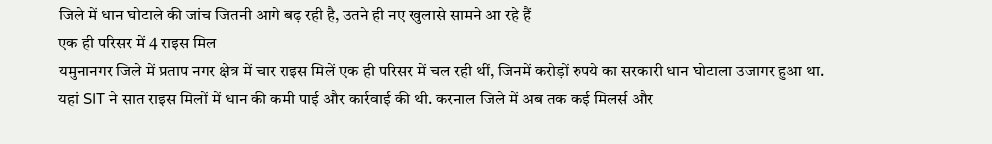जिले में धान घोटाले की जांच जितनी आगे बढ़ रही है, उतने ही नए खुलासे सामने आ रहे हैं
एक ही परिसर में 4 राइस मिल
यमुनानगर जिले में प्रताप नगर क्षेत्र में चार राइस मिलें एक ही परिसर में चल रही थीं, जिनमें करोड़ों रुपये का सरकारी धान घोटाला उजागर हुआ था. यहां SIT ने सात राइस मिलों में धान की कमी पाई और कार्रवाई की थी. करनाल जिले में अब तक कई मिलर्स और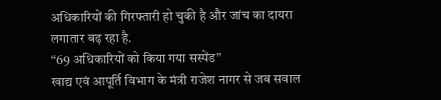अधिकारियों की गिरफ्तारी हो चुकी है और जांच का दायरा लगातार बढ़ रहा है.
“69 अधिकारियों को किया गया सस्पेंड”
खाद्य एवं आपूर्ति विभाग के मंत्री राजेश नागर से जब सवाल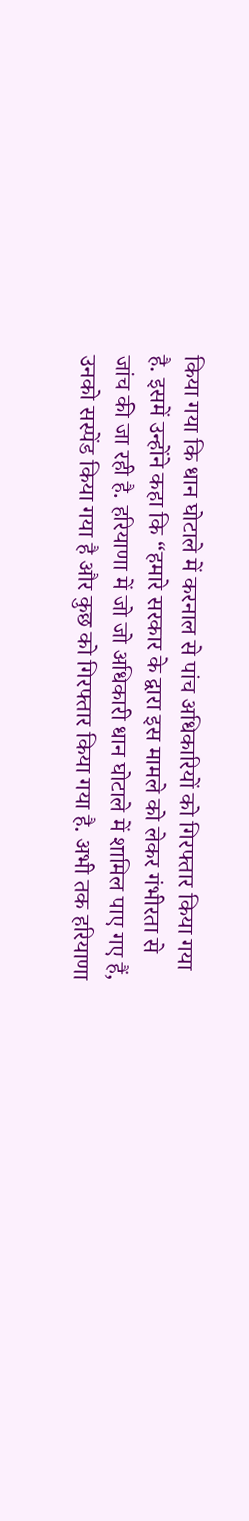किया गया कि धान घोटाले में करनाल से पांच अधिकारियों को गिरफ्तार किया गया है. इसमें उन्होंने कहा कि “हमारे सरकार के द्वारा इस मामले को लेकर गंभीरता से जांच की जा रही है. हरियाणा में जो जो अधिकारी धान घोटाले में शामिल पाए गए हैं, उनको सस्पेंड किया गया है और कुछ को गिरफ्तार किया गया है. अभी तक हरियाणा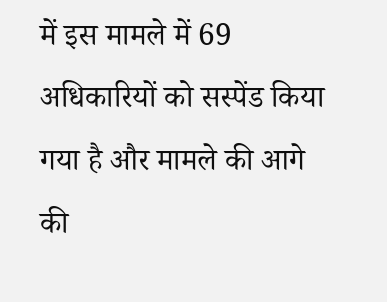में इस मामले में 69 अधिकारियों को सस्पेंड किया गया है और मामले की आगे की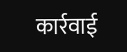कार्रवाई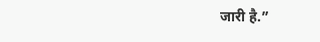जारी है.”